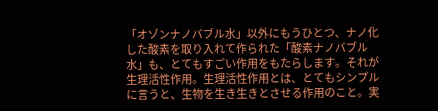「オゾンナノバブル水」以外にもうひとつ、ナノ化した酸素を取り入れて作られた「酸素ナノバブル水」も、とてもすごい作用をもたらします。それが生理活性作用。生理活性作用とは、とてもシンプルに言うと、生物を生き生きとさせる作用のこと。実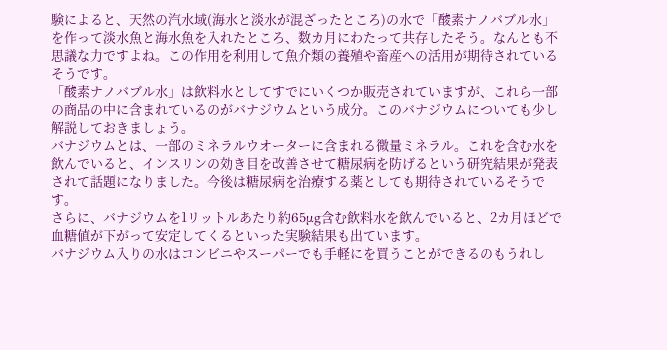験によると、天然の汽水域(海水と淡水が混ざったところ)の水で「酸素ナノバブル水」を作って淡水魚と海水魚を入れたところ、数カ月にわたって共存したそう。なんとも不思議な力ですよね。この作用を利用して魚介類の養殖や畜産への活用が期待されているそうです。
「酸素ナノバブル水」は飲料水としてすでにいくつか販売されていますが、これら一部の商品の中に含まれているのがバナジウムという成分。このバナジウムについても少し解説しておきましょう。
バナジウムとは、一部のミネラルウオーターに含まれる微量ミネラル。これを含む水を飲んでいると、インスリンの効き目を改善させて糖尿病を防げるという研究結果が発表されて話題になりました。今後は糖尿病を治療する薬としても期待されているそうです。
さらに、バナジウムを1リットルあたり約65μg含む飲料水を飲んでいると、2カ月ほどで血糖値が下がって安定してくるといった実験結果も出ています。
バナジウム入りの水はコンビニやスーパーでも手軽にを買うことができるのもうれし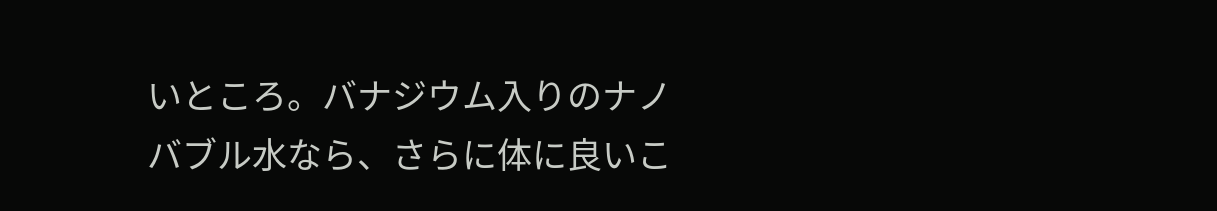いところ。バナジウム入りのナノバブル水なら、さらに体に良いこ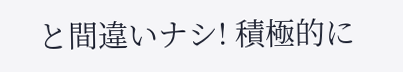と間違いナシ! 積極的に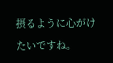摂るように心がけたいですね。